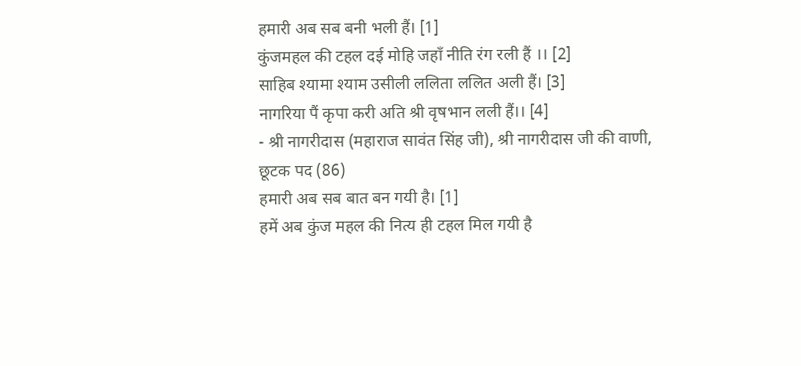हमारी अब सब बनी भली हैं। [1]
कुंजमहल की टहल दई मोहि जहाँ नीति रंग रली हैं ।। [2]
साहिब श्यामा श्याम उसीली ललिता ललित अली हैं। [3]
नागरिया पैं कृपा करी अति श्री वृषभान लली हैं।। [4]
- श्री नागरीदास (महाराज सावंत सिंह जी), श्री नागरीदास जी की वाणी, छूटक पद (86)
हमारी अब सब बात बन गयी है। [1]
हमें अब कुंज महल की नित्य ही टहल मिल गयी है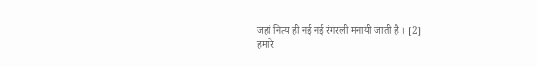जहां नित्य ही नई नई रंगरली मनायी जाती है । [2]
हमारे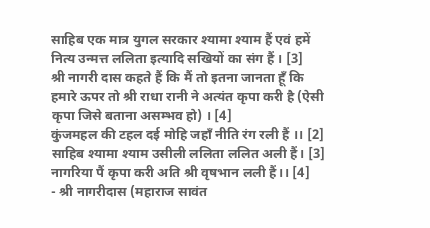साहिब एक मात्र युगल सरकार श्यामा श्याम हैं एवं हमें नित्य उन्मत्त ललिता इत्यादि सखियों का संग हैं । [3]
श्री नागरी दास कहते हैं कि मैं तो इतना जानता हूँ कि हमारे ऊपर तो श्री राधा रानी ने अत्यंत कृपा करी है (ऐसी कृपा जिसे बताना असम्भव हो) । [4]
कुंजमहल की टहल दई मोहि जहाँ नीति रंग रली हैं ।। [2]
साहिब श्यामा श्याम उसीली ललिता ललित अली हैं। [3]
नागरिया पैं कृपा करी अति श्री वृषभान लली हैं।। [4]
- श्री नागरीदास (महाराज सावंत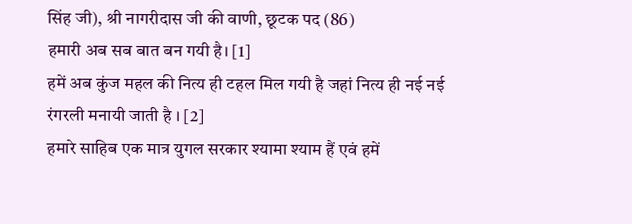सिंह जी), श्री नागरीदास जी की वाणी, छूटक पद (86)
हमारी अब सब बात बन गयी है। [1]
हमें अब कुंज महल की नित्य ही टहल मिल गयी है जहां नित्य ही नई नई रंगरली मनायी जाती है । [2]
हमारे साहिब एक मात्र युगल सरकार श्यामा श्याम हैं एवं हमें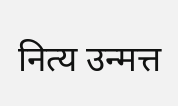नित्य उन्मत्त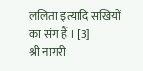ललिता इत्यादि सखियों का संग हैं । [3]
श्री नागरी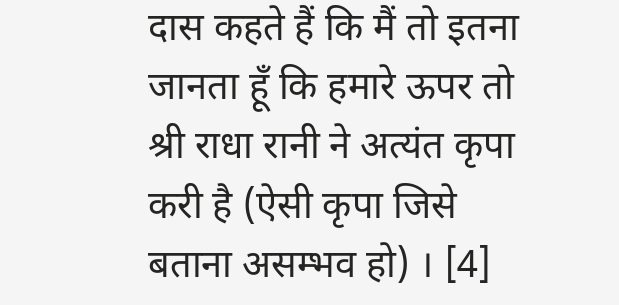दास कहते हैं कि मैं तो इतना जानता हूँ कि हमारे ऊपर तो श्री राधा रानी ने अत्यंत कृपा करी है (ऐसी कृपा जिसे बताना असम्भव हो) । [4]